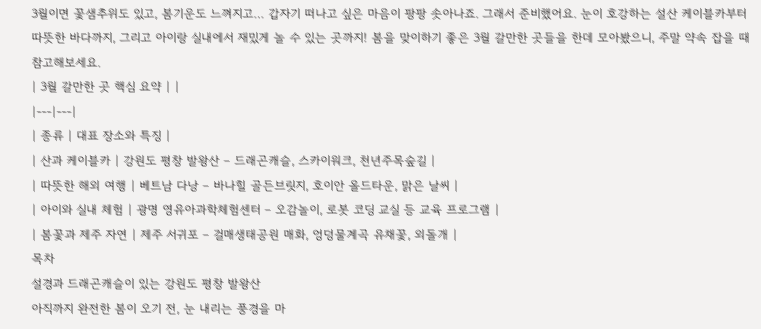3월이면 꽃샘추위도 있고, 봄기운도 느껴지고… 갑자기 떠나고 싶은 마음이 팡팡 솟아나죠. 그래서 준비했어요. 눈이 호강하는 설산 케이블카부터 따뜻한 바다까지, 그리고 아이랑 실내에서 재밌게 놀 수 있는 곳까지! 봄을 맞이하기 좋은 3월 갈만한 곳들을 한데 모아봤으니, 주말 약속 잡을 때 참고해보세요.
| 3월 갈만한 곳 핵심 요약 | |
|---|---|
| 종류 | 대표 장소와 특징 |
| 산과 케이블카 | 강원도 평창 발왕산 – 드래곤캐슬, 스카이워크, 천년주목숲길 |
| 따뜻한 해외 여행 | 베트남 다낭 – 바나힐 골든브릿지, 호이안 올드타운, 맑은 날씨 |
| 아이와 실내 체험 | 광명 영유아과학체험센터 – 오감놀이, 로봇 코딩 교실 등 교육 프로그램 |
| 봄꽃과 제주 자연 | 제주 서귀포 – 걸매생태공원 매화, 엉덩물계곡 유채꽃, 외돌개 |
목차
설경과 드래곤캐슬이 있는 강원도 평창 발왕산
아직까지 완전한 봄이 오기 전, 눈 내리는 풍경을 마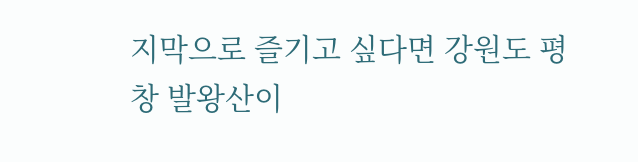지막으로 즐기고 싶다면 강원도 평창 발왕산이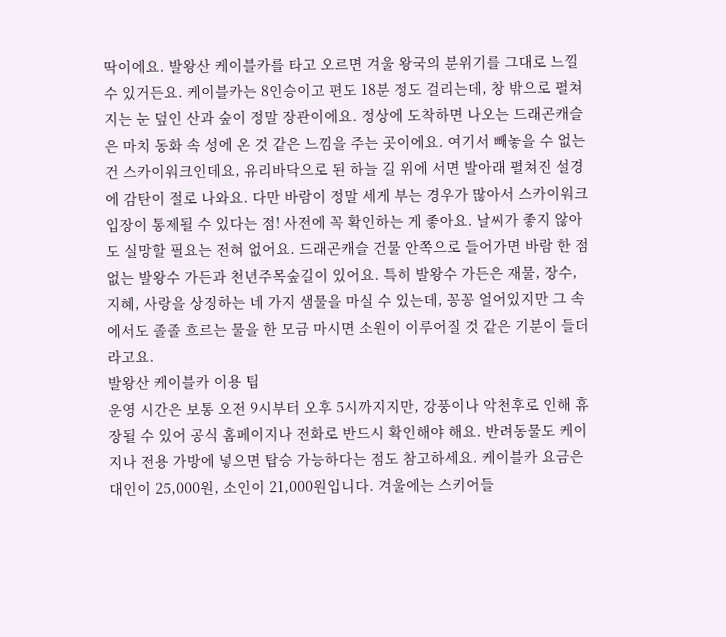딱이에요. 발왕산 케이블카를 타고 오르면 겨울 왕국의 분위기를 그대로 느낄 수 있거든요. 케이블카는 8인승이고 편도 18분 정도 걸리는데, 창 밖으로 펼쳐지는 눈 덮인 산과 숲이 정말 장관이에요. 정상에 도착하면 나오는 드래곤캐슬은 마치 동화 속 성에 온 것 같은 느낌을 주는 곳이에요. 여기서 빼놓을 수 없는 건 스카이워크인데요, 유리바닥으로 된 하늘 길 위에 서면 발아래 펼쳐진 설경에 감탄이 절로 나와요. 다만 바람이 정말 세게 부는 경우가 많아서 스카이워크 입장이 통제될 수 있다는 점! 사전에 꼭 확인하는 게 좋아요. 날씨가 좋지 않아도 실망할 필요는 전혀 없어요. 드래곤캐슬 건물 안쪽으로 들어가면 바람 한 점 없는 발왕수 가든과 천년주목숲길이 있어요. 특히 발왕수 가든은 재물, 장수, 지혜, 사랑을 상징하는 네 가지 샘물을 마실 수 있는데, 꽁꽁 얼어있지만 그 속에서도 졸졸 흐르는 물을 한 모금 마시면 소원이 이루어질 것 같은 기분이 들더라고요.
발왕산 케이블카 이용 팁
운영 시간은 보통 오전 9시부터 오후 5시까지지만, 강풍이나 악천후로 인해 휴장될 수 있어 공식 홈페이지나 전화로 반드시 확인해야 해요. 반려동물도 케이지나 전용 가방에 넣으면 탑승 가능하다는 점도 참고하세요. 케이블카 요금은 대인이 25,000원, 소인이 21,000원입니다. 겨울에는 스키어들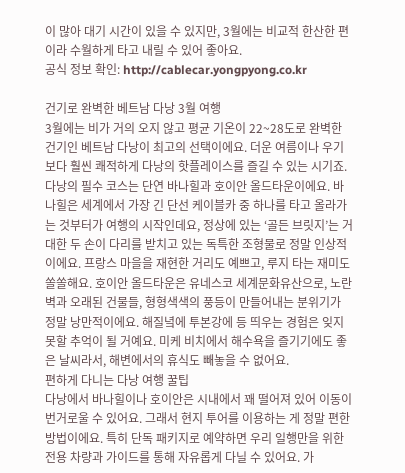이 많아 대기 시간이 있을 수 있지만, 3월에는 비교적 한산한 편이라 수월하게 타고 내릴 수 있어 좋아요.
공식 정보 확인: http://cablecar.yongpyong.co.kr

건기로 완벽한 베트남 다낭 3월 여행
3월에는 비가 거의 오지 않고 평균 기온이 22~28도로 완벽한 건기인 베트남 다낭이 최고의 선택이에요. 더운 여름이나 우기보다 훨씬 쾌적하게 다낭의 핫플레이스를 즐길 수 있는 시기죠. 다낭의 필수 코스는 단연 바나힐과 호이안 올드타운이에요. 바나힐은 세계에서 가장 긴 단선 케이블카 중 하나를 타고 올라가는 것부터가 여행의 시작인데요, 정상에 있는 ‘골든 브릿지’는 거대한 두 손이 다리를 받치고 있는 독특한 조형물로 정말 인상적이에요. 프랑스 마을을 재현한 거리도 예쁘고, 루지 타는 재미도 쏠쏠해요. 호이안 올드타운은 유네스코 세계문화유산으로, 노란 벽과 오래된 건물들, 형형색색의 풍등이 만들어내는 분위기가 정말 낭만적이에요. 해질녘에 투본강에 등 띄우는 경험은 잊지 못할 추억이 될 거예요. 미케 비치에서 해수욕을 즐기기에도 좋은 날씨라서, 해변에서의 휴식도 빼놓을 수 없어요.
편하게 다니는 다낭 여행 꿀팁
다낭에서 바나힐이나 호이안은 시내에서 꽤 떨어져 있어 이동이 번거로울 수 있어요. 그래서 현지 투어를 이용하는 게 정말 편한 방법이에요. 특히 단독 패키지로 예약하면 우리 일행만을 위한 전용 차량과 가이드를 통해 자유롭게 다닐 수 있어요. 가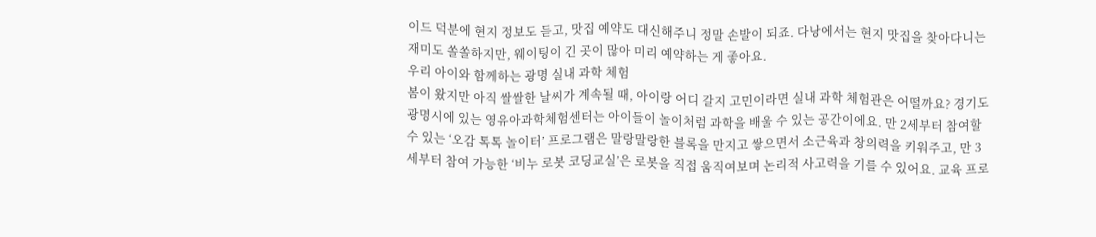이드 덕분에 현지 정보도 듣고, 맛집 예약도 대신해주니 정말 손발이 되죠. 다낭에서는 현지 맛집을 찾아다니는 재미도 쏠쏠하지만, 웨이팅이 긴 곳이 많아 미리 예약하는 게 좋아요.
우리 아이와 함께하는 광명 실내 과학 체험
봄이 왔지만 아직 쌀쌀한 날씨가 계속될 때, 아이랑 어디 갈지 고민이라면 실내 과학 체험관은 어떨까요? 경기도 광명시에 있는 영유아과학체험센터는 아이들이 놀이처럼 과학을 배울 수 있는 공간이에요. 만 2세부터 참여할 수 있는 ‘오감 톡톡 놀이터’ 프로그램은 말랑말랑한 블록을 만지고 쌓으면서 소근육과 창의력을 키워주고, 만 3세부터 참여 가능한 ‘비누 로봇 코딩교실’은 로봇을 직접 움직여보며 논리적 사고력을 기를 수 있어요. 교육 프로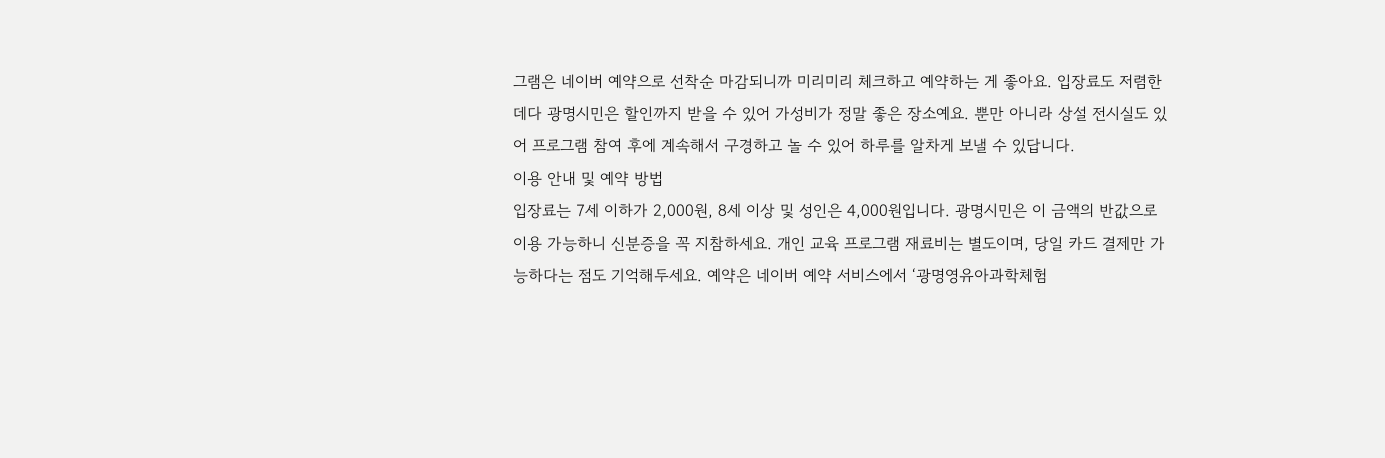그램은 네이버 예약으로 선착순 마감되니까 미리미리 체크하고 예약하는 게 좋아요. 입장료도 저렴한데다 광명시민은 할인까지 받을 수 있어 가성비가 정말 좋은 장소예요. 뿐만 아니라 상설 전시실도 있어 프로그램 참여 후에 계속해서 구경하고 놀 수 있어 하루를 알차게 보낼 수 있답니다.
이용 안내 및 예약 방법
입장료는 7세 이하가 2,000원, 8세 이상 및 성인은 4,000원입니다. 광명시민은 이 금액의 반값으로 이용 가능하니 신분증을 꼭 지참하세요. 개인 교육 프로그램 재료비는 별도이며, 당일 카드 결제만 가능하다는 점도 기억해두세요. 예약은 네이버 예약 서비스에서 ‘광명영유아과학체험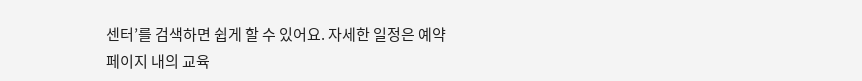센터’를 검색하면 쉽게 할 수 있어요. 자세한 일정은 예약 페이지 내의 교육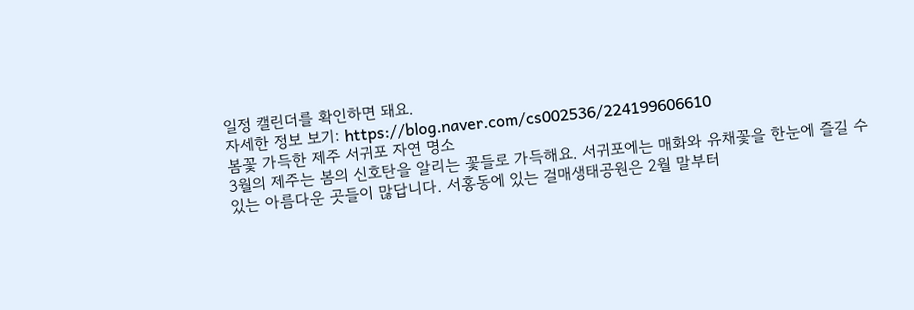일정 캘린더를 확인하면 돼요.
자세한 정보 보기: https://blog.naver.com/cs002536/224199606610
봄꽃 가득한 제주 서귀포 자연 명소
3월의 제주는 봄의 신호탄을 알리는 꽃들로 가득해요. 서귀포에는 매화와 유채꽃을 한눈에 즐길 수 있는 아름다운 곳들이 많답니다. 서홍동에 있는 걸매생태공원은 2월 말부터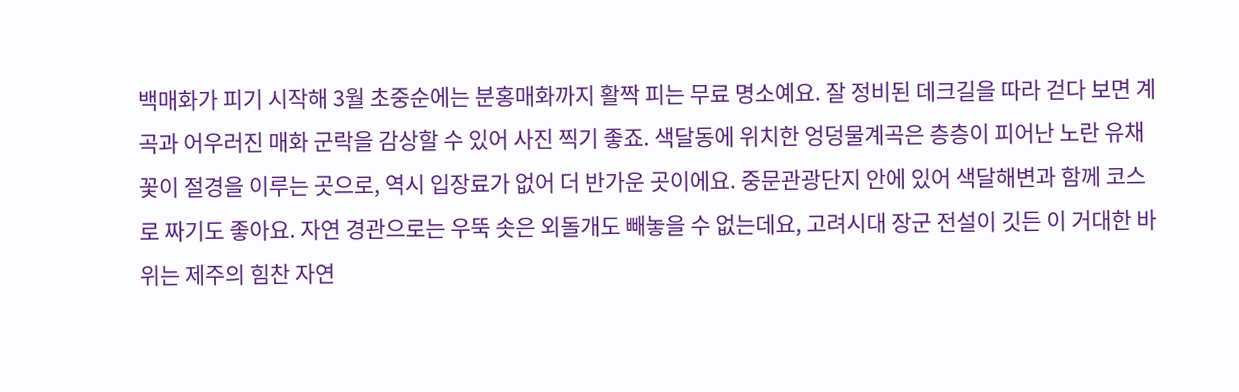백매화가 피기 시작해 3월 초중순에는 분홍매화까지 활짝 피는 무료 명소예요. 잘 정비된 데크길을 따라 걷다 보면 계곡과 어우러진 매화 군락을 감상할 수 있어 사진 찍기 좋죠. 색달동에 위치한 엉덩물계곡은 층층이 피어난 노란 유채꽃이 절경을 이루는 곳으로, 역시 입장료가 없어 더 반가운 곳이에요. 중문관광단지 안에 있어 색달해변과 함께 코스로 짜기도 좋아요. 자연 경관으로는 우뚝 솟은 외돌개도 빼놓을 수 없는데요, 고려시대 장군 전설이 깃든 이 거대한 바위는 제주의 힘찬 자연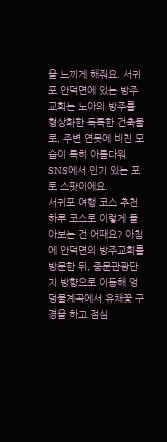을 느끼게 해줘요. 서귀포 안덕면에 있는 방주교회는 노아의 방주를 형상화한 독특한 건축물로, 주변 연못에 비친 모습이 특히 아름다워 SNS에서 인기 있는 포토 스팟이에요.
서귀포 여행 코스 추천
하루 코스로 이렇게 돌아보는 건 어때요? 아침에 안덕면의 방주교회를 방문한 뒤, 중문관광단지 방향으로 이동해 엉덩물계곡에서 유채꽃 구경을 하고 점심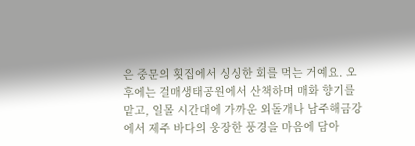은 중문의 횟집에서 싱싱한 회를 먹는 거예요. 오후에는 걸매생태공원에서 산책하며 매화 향기를 맡고, 일몰 시간대에 가까운 외돌개나 남주해금강에서 제주 바다의 웅장한 풍경을 마음에 담아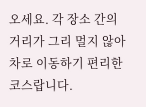오세요. 각 장소 간의 거리가 그리 멀지 않아 차로 이동하기 편리한 코스랍니다.